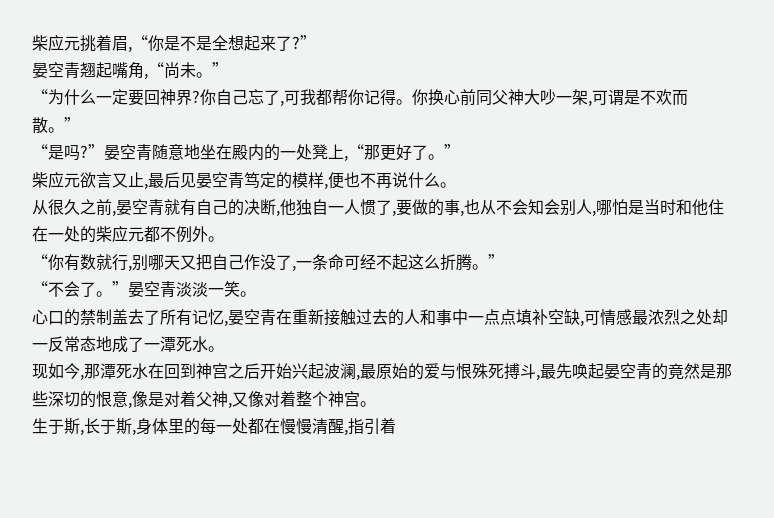柴应元挑着眉,“你是不是全想起来了?”
晏空青翘起嘴角,“尚未。”
“为什么一定要回神界?你自己忘了,可我都帮你记得。你换心前同父神大吵一架,可谓是不欢而散。”
“是吗?”晏空青随意地坐在殿内的一处凳上,“那更好了。”
柴应元欲言又止,最后见晏空青笃定的模样,便也不再说什么。
从很久之前,晏空青就有自己的决断,他独自一人惯了,要做的事,也从不会知会别人,哪怕是当时和他住在一处的柴应元都不例外。
“你有数就行,别哪天又把自己作没了,一条命可经不起这么折腾。”
“不会了。”晏空青淡淡一笑。
心口的禁制盖去了所有记忆,晏空青在重新接触过去的人和事中一点点填补空缺,可情感最浓烈之处却一反常态地成了一潭死水。
现如今,那潭死水在回到神宫之后开始兴起波澜,最原始的爱与恨殊死搏斗,最先唤起晏空青的竟然是那些深切的恨意,像是对着父神,又像对着整个神宫。
生于斯,长于斯,身体里的每一处都在慢慢清醒,指引着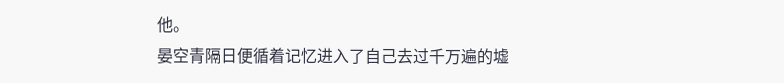他。
晏空青隔日便循着记忆进入了自己去过千万遍的墟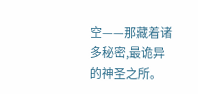空——那藏着诸多秘密,最诡异的神圣之所。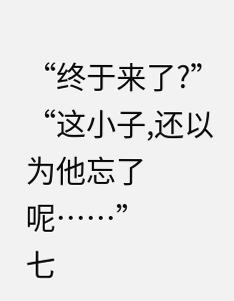“终于来了?”
“这小子,还以为他忘了呢……”
七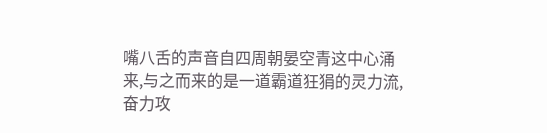嘴八舌的声音自四周朝晏空青这中心涌来,与之而来的是一道霸道狂狷的灵力流,奋力攻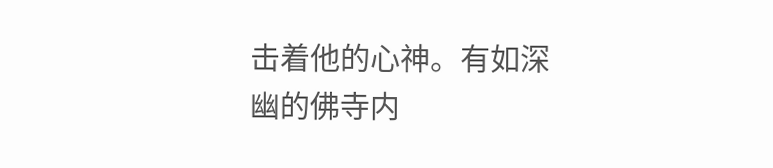击着他的心神。有如深幽的佛寺内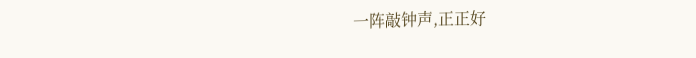一阵敲钟声,正正好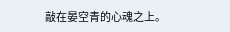敲在晏空青的心魂之上。